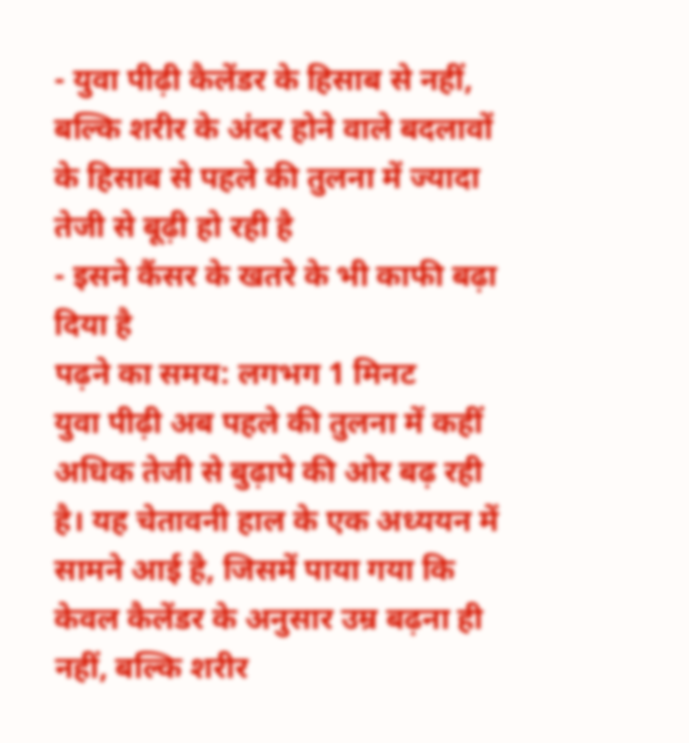- युवा पीढ़ी कैलेंडर के हिसाब से नहीं, बल्कि शरीर के अंदर होने वाले बदलावों के हिसाब से पहले की तुलना में ज्यादा तेजी से बूढ़ी हो रही है
- इसने कैंसर के खतरे के भी काफी बढ़ा दिया है
पढ़ने का समय: लगभग 1 मिनट
युवा पीढ़ी अब पहले की तुलना में कहीं अधिक तेजी से बुढ़ापे की ओर बढ़ रही है। यह चेतावनी हाल के एक अध्ययन में सामने आई है, जिसमें पाया गया कि केवल कैलेंडर के अनुसार उम्र बढ़ना ही नहीं, बल्कि शरीर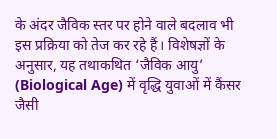के अंदर जैविक स्तर पर होने वाले बदलाव भी इस प्रक्रिया को तेज कर रहे हैं। विशेषज्ञों के अनुसार, यह तथाकथित ‘जैविक आयु’ (Biological Age) में वृद्धि युवाओं में कैंसर जैसी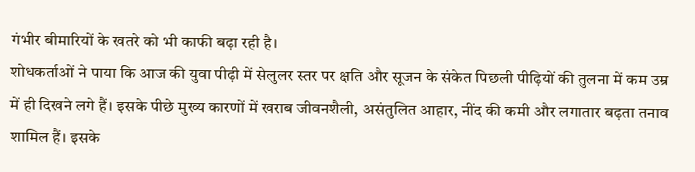गंभीर बीमारियों के खतरे को भी काफी बढ़ा रही है।
शोधकर्ताओं ने पाया कि आज की युवा पीढ़ी में सेलुलर स्तर पर क्षति और सूजन के संकेत पिछली पीढ़ियों की तुलना में कम उम्र में ही दिखने लगे हैं। इसके पीछे मुख्य कारणों में खराब जीवनशैली, असंतुलित आहार, नींद की कमी और लगातार बढ़ता तनाव शामिल हैं। इसके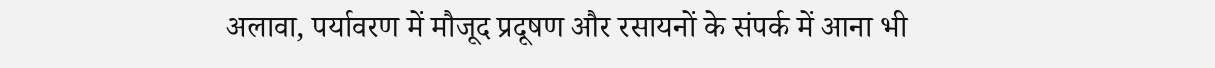अलावा, पर्यावरण में मौजूद प्रदूषण और रसायनों के संपर्क में आना भी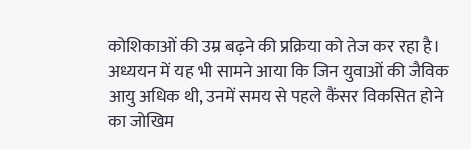कोशिकाओं की उम्र बढ़ने की प्रक्रिया को तेज कर रहा है। अध्ययन में यह भी सामने आया कि जिन युवाओं की जैविक आयु अधिक थी, उनमें समय से पहले कैंसर विकसित होने का जोखिम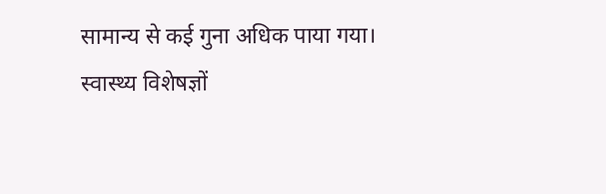सामान्य से कई गुना अधिक पाया गया।
स्वास्थ्य विशेषज्ञों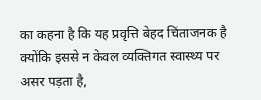का कहना है कि यह प्रवृत्ति बेहद चिंताजनक है क्योंकि इससे न केवल व्यक्तिगत स्वास्थ्य पर असर पड़ता है,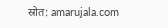स्रोत: amarujala.com